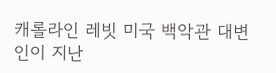캐롤라인 레빗 미국 백악관 대변인이 지난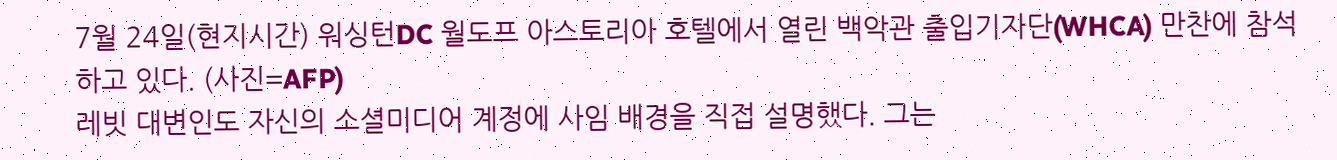7월 24일(현지시간) 워싱턴DC 월도프 아스토리아 호텔에서 열린 백악관 출입기자단(WHCA) 만찬에 참석하고 있다. (사진=AFP)
레빗 대변인도 자신의 소셜미디어 계정에 사임 배경을 직접 설명했다. 그는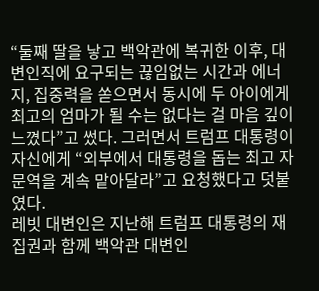“둘째 딸을 낳고 백악관에 복귀한 이후, 대변인직에 요구되는 끊임없는 시간과 에너지, 집중력을 쏟으면서 동시에 두 아이에게 최고의 엄마가 될 수는 없다는 걸 마음 깊이 느꼈다”고 썼다. 그러면서 트럼프 대통령이 자신에게 “외부에서 대통령을 돕는 최고 자문역을 계속 맡아달라”고 요청했다고 덧붙였다.
레빗 대변인은 지난해 트럼프 대통령의 재집권과 함께 백악관 대변인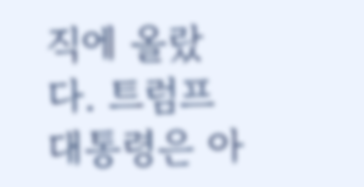직에 올랐다. 트럼프 대통령은 아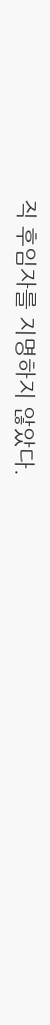직 후임자를 지명하지 않았다.